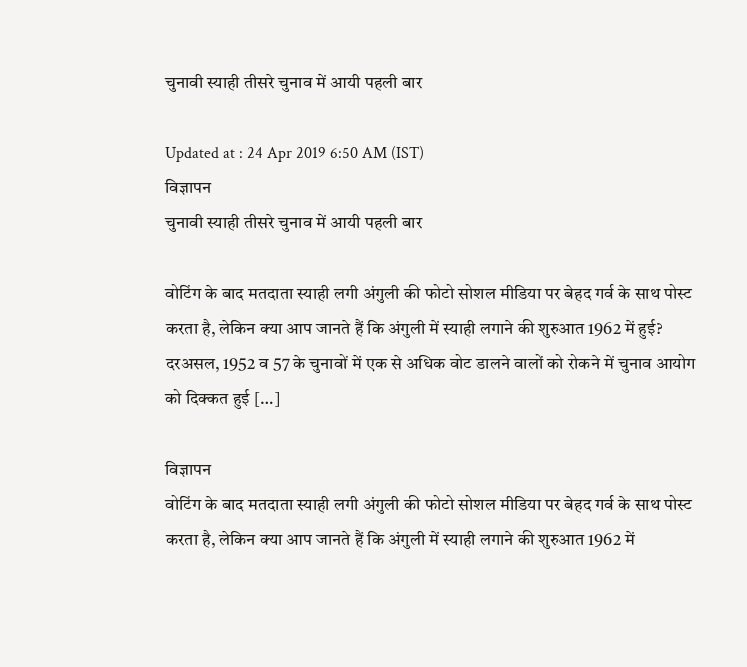चुनावी स्याही तीसरे चुनाव में आयी पहली बार

Updated at : 24 Apr 2019 6:50 AM (IST)
विज्ञापन
चुनावी स्याही तीसरे चुनाव में आयी पहली बार

वोटिंग के बाद मतदाता स्याही लगी अंगुली की फोटो सोशल मीडिया पर बेहद गर्व के साथ पोस्ट करता है, लेकिन क्या आप जानते हैं कि अंगुली में स्याही लगाने की शुरुआत 1962 में हुई? दरअसल, 1952 व 57 के चुनावों में एक से अधिक वोट डालने वालों को रोकने में चुनाव आयोग को दिक्कत हुई […]

विज्ञापन
वोटिंग के बाद मतदाता स्याही लगी अंगुली की फोटो सोशल मीडिया पर बेहद गर्व के साथ पोस्ट करता है, लेकिन क्या आप जानते हैं कि अंगुली में स्याही लगाने की शुरुआत 1962 में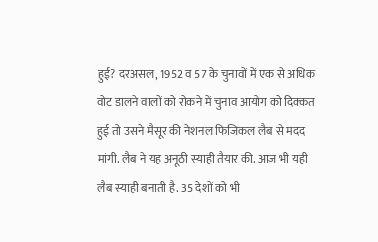हुई? दरअसल, 1952 व 57 के चुनावों में एक से अधिक वोट डालने वालों को रोकने में चुनाव आयोग को दिक्कत हुई तो उसने मैसूर की नेशनल फिजिकल लैब से मदद मांगी. लैब ने यह अनूठी स्याही तैयार की. आज भी यही लैब स्याही बनाती है. 35 देशों को भी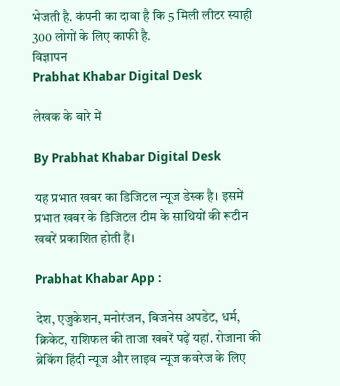भेजती है. कंपनी का दावा है कि 5 मिली लीटर स्याही 300 लोगों के लिए काफी है.
विज्ञापन
Prabhat Khabar Digital Desk

लेखक के बारे में

By Prabhat Khabar Digital Desk

यह प्रभात खबर का डिजिटल न्यूज डेस्क है। इसमें प्रभात खबर के डिजिटल टीम के साथियों की रूटीन खबरें प्रकाशित होती हैं।

Prabhat Khabar App :

देश, एजुकेशन, मनोरंजन, बिजनेस अपडेट, धर्म, क्रिकेट, राशिफल की ताजा खबरें पढ़ें यहां. रोजाना की ब्रेकिंग हिंदी न्यूज और लाइव न्यूज कवरेज के लिए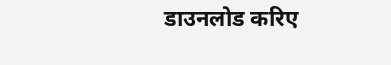डाउनलोड करिए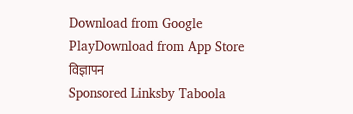Download from Google PlayDownload from App Store
विज्ञापन
Sponsored Linksby Taboola